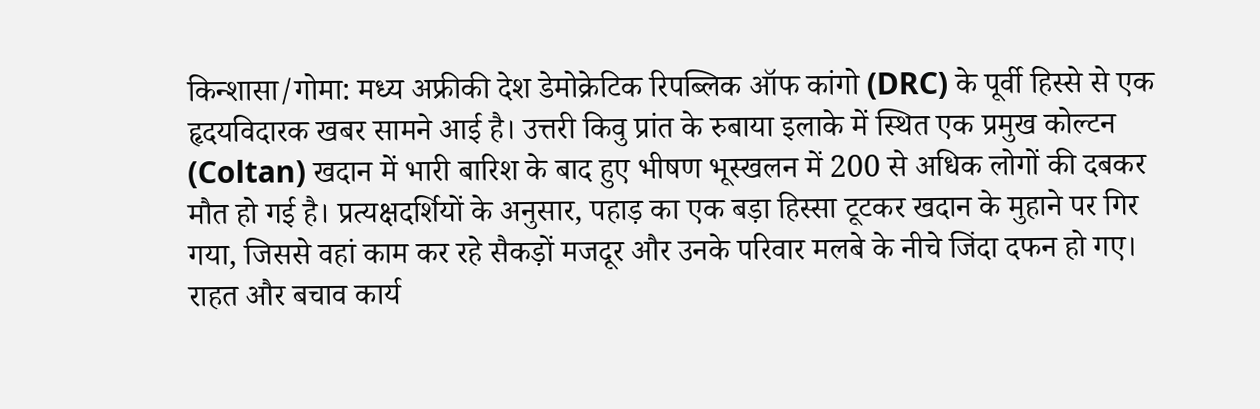किन्शासा/गोमा: मध्य अफ्रीकी देश डेमोक्रेटिक रिपब्लिक ऑफ कांगो (DRC) के पूर्वी हिस्से से एक हृदयविदारक खबर सामने आई है। उत्तरी किवु प्रांत के रुबाया इलाके में स्थित एक प्रमुख कोल्टन (Coltan) खदान में भारी बारिश के बाद हुए भीषण भूस्खलन में 200 से अधिक लोगों की दबकर मौत हो गई है। प्रत्यक्षदर्शियों के अनुसार, पहाड़ का एक बड़ा हिस्सा टूटकर खदान के मुहाने पर गिर गया, जिससे वहां काम कर रहे सैकड़ों मजदूर और उनके परिवार मलबे के नीचे जिंदा दफन हो गए। राहत और बचाव कार्य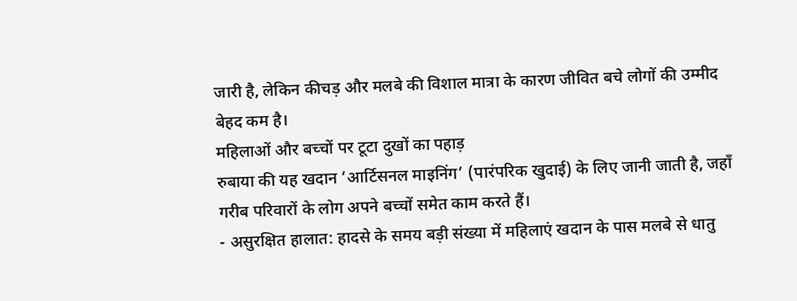जारी है, लेकिन कीचड़ और मलबे की विशाल मात्रा के कारण जीवित बचे लोगों की उम्मीद बेहद कम है।
महिलाओं और बच्चों पर टूटा दुखों का पहाड़
रुबाया की यह खदान ‘आर्टिसनल माइनिंग’ (पारंपरिक खुदाई) के लिए जानी जाती है, जहाँ गरीब परिवारों के लोग अपने बच्चों समेत काम करते हैं।
- असुरक्षित हालात: हादसे के समय बड़ी संख्या में महिलाएं खदान के पास मलबे से धातु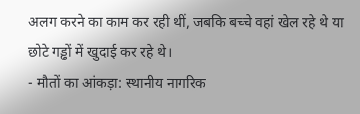अलग करने का काम कर रही थीं, जबकि बच्चे वहां खेल रहे थे या छोटे गड्ढों में खुदाई कर रहे थे।
- मौतों का आंकड़ा: स्थानीय नागरिक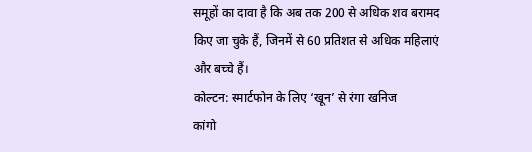समूहों का दावा है कि अब तक 200 से अधिक शव बरामद किए जा चुके हैं, जिनमें से 60 प्रतिशत से अधिक महिलाएं और बच्चे हैं।
कोल्टन: स्मार्टफोन के लिए ‘खून’ से रंगा खनिज
कांगो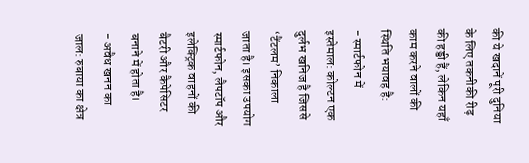की ये खदानें पूरी दुनिया के लिए तकनीकी रीढ़ की हड्डी हैं, लेकिन यहाँ काम करने वालों की स्थिति भयावह है:
- स्मार्टफोन में इस्तेमाल: कोल्टन एक दुर्लभ खनिज है जिससे ‘टैंटलम’ निकाला जाता है। इसका उपयोग स्मार्टफोन, लैपटॉप और इलेक्ट्रिक वाहनों की बैटरी और कैपेसिटर बनाने में होता है।
- अवैध खनन का जाल: रुबाया का क्षेत्र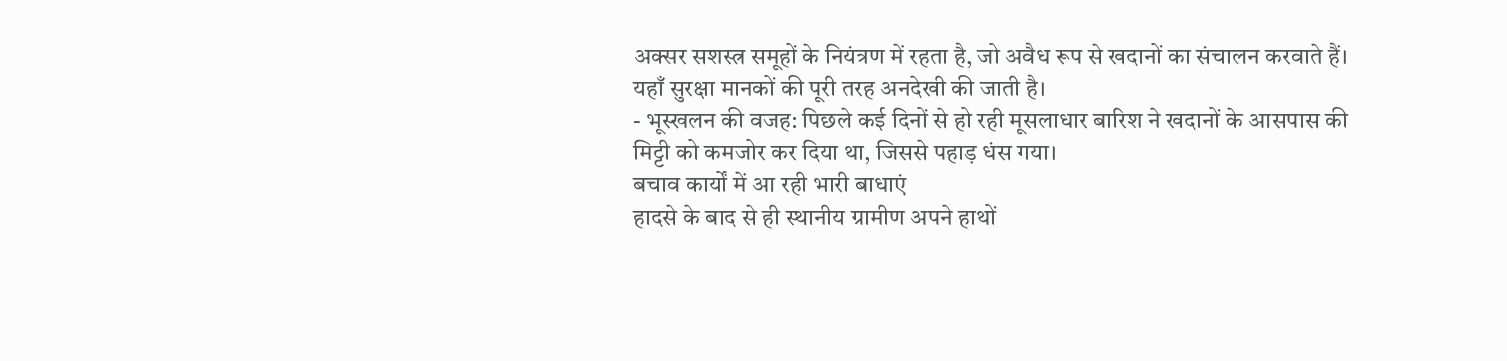अक्सर सशस्त्र समूहों के नियंत्रण में रहता है, जो अवैध रूप से खदानों का संचालन करवाते हैं। यहाँ सुरक्षा मानकों की पूरी तरह अनदेखी की जाती है।
- भूस्खलन की वजह: पिछले कई दिनों से हो रही मूसलाधार बारिश ने खदानों के आसपास की मिट्टी को कमजोर कर दिया था, जिससे पहाड़ धंस गया।
बचाव कार्यों में आ रही भारी बाधाएं
हादसे के बाद से ही स्थानीय ग्रामीण अपने हाथों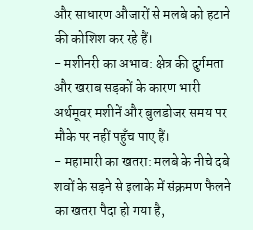और साधारण औजारों से मलबे को हटाने की कोशिश कर रहे हैं।
- मशीनरी का अभाव: क्षेत्र की दुर्गमता और खराब सड़कों के कारण भारी अर्थमूवर मशीनें और बुलडोजर समय पर मौके पर नहीं पहुँच पाए हैं।
- महामारी का खतरा: मलबे के नीचे दबे शवों के सड़ने से इलाके में संक्रमण फैलने का खतरा पैदा हो गया है,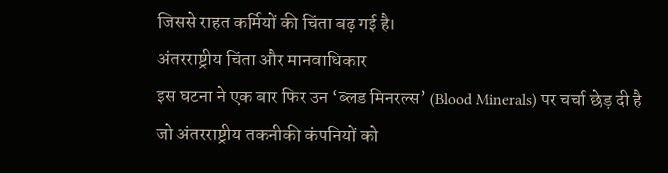जिससे राहत कर्मियों की चिंता बढ़ गई है।
अंतरराष्ट्रीय चिंता और मानवाधिकार
इस घटना ने एक बार फिर उन ‘ब्लड मिनरल्स’ (Blood Minerals) पर चर्चा छेड़ दी है जो अंतरराष्ट्रीय तकनीकी कंपनियों को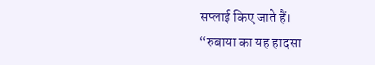सप्लाई किए जाते हैं।
“रुबाया का यह हादसा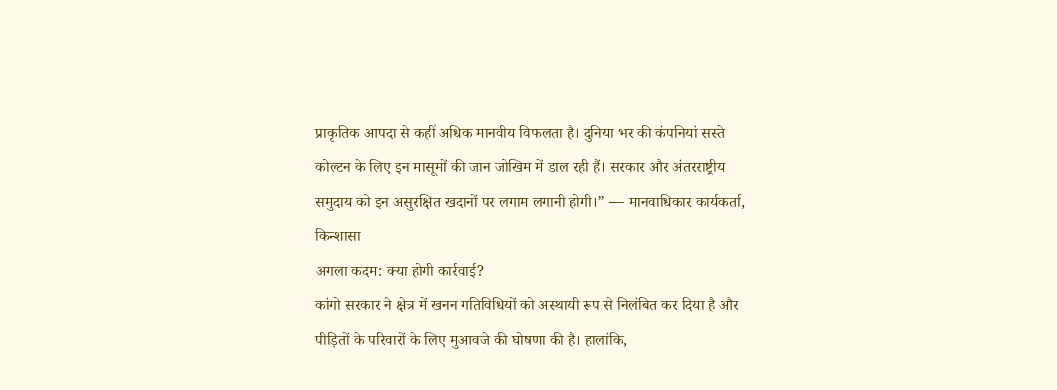प्राकृतिक आपदा से कहीं अधिक मानवीय विफलता है। दुनिया भर की कंपनियां सस्ते कोल्टन के लिए इन मासूमों की जान जोखिम में डाल रही हैं। सरकार और अंतरराष्ट्रीय समुदाय को इन असुरक्षित खदानों पर लगाम लगानी होगी।” — मानवाधिकार कार्यकर्ता, किन्शासा
अगला कदम: क्या होगी कार्रवाई?
कांगो सरकार ने क्षेत्र में खनन गतिविधियों को अस्थायी रूप से निलंबित कर दिया है और पीड़ितों के परिवारों के लिए मुआवजे की घोषणा की है। हालांकि,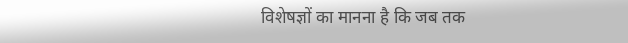विशेषज्ञों का मानना है कि जब तक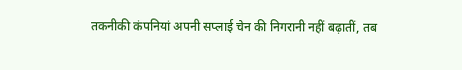तकनीकी कंपनियां अपनी सप्लाई चेन की निगरानी नहीं बढ़ातीं, तब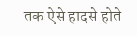तक ऐसे हादसे होते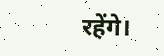रहेंगे।